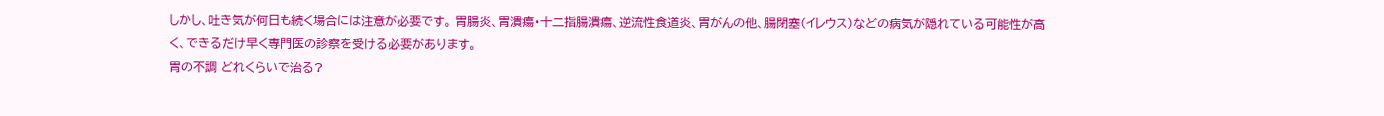しかし、吐き気が何日も続く場合には注意が必要です。 胃腸炎、胃潰瘍・十二指腸潰瘍、逆流性食道炎、胃がんの他、腸閉塞(イレウス)などの病気が隠れている可能性が高く、できるだけ早く専門医の診察を受ける必要があります。
胃の不調 どれくらいで治る?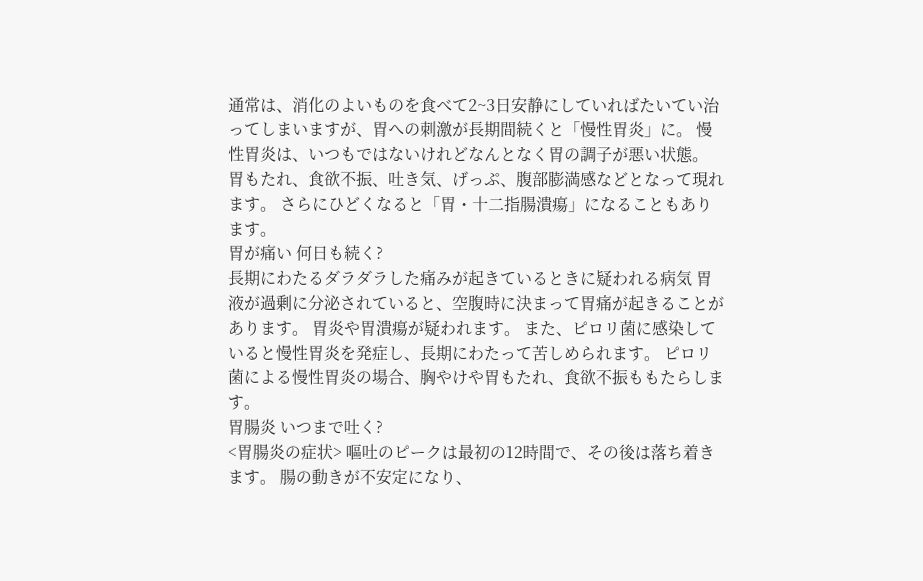通常は、消化のよいものを食べて2~3日安静にしていればたいてい治ってしまいますが、胃への刺激が長期間続くと「慢性胃炎」に。 慢性胃炎は、いつもではないけれどなんとなく胃の調子が悪い状態。 胃もたれ、食欲不振、吐き気、げっぷ、腹部膨満感などとなって現れます。 さらにひどくなると「胃・十二指腸潰瘍」になることもあります。
胃が痛い 何日も続く?
長期にわたるダラダラした痛みが起きているときに疑われる病気 胃液が過剰に分泌されていると、空腹時に決まって胃痛が起きることがあります。 胃炎や胃潰瘍が疑われます。 また、ピロリ菌に感染していると慢性胃炎を発症し、長期にわたって苦しめられます。 ピロリ菌による慢性胃炎の場合、胸やけや胃もたれ、食欲不振ももたらします。
胃腸炎 いつまで吐く?
<胃腸炎の症状> 嘔吐のピークは最初の12時間で、その後は落ち着きます。 腸の動きが不安定になり、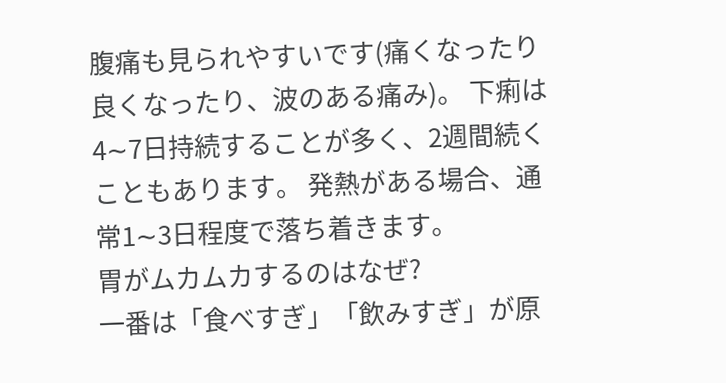腹痛も見られやすいです(痛くなったり 良くなったり、波のある痛み)。 下痢は4∼7日持続することが多く、2週間続くこともあります。 発熱がある場合、通常1∼3日程度で落ち着きます。
胃がムカムカするのはなぜ?
一番は「食べすぎ」「飲みすぎ」が原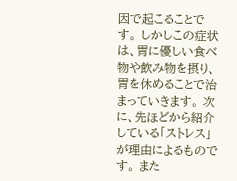因で起こることです。 しかしこの症状は、胃に優しい食べ物や飲み物を摂り、胃を休めることで治まっていきます。 次に、先ほどから紹介している「ストレス」が理由によるものです。 また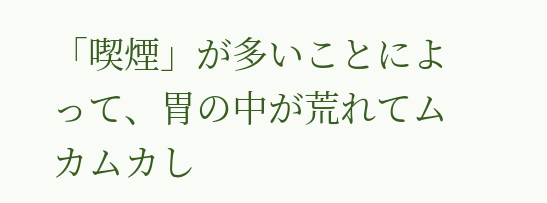「喫煙」が多いことによって、胃の中が荒れてムカムカし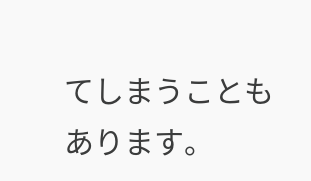てしまうこともあります。